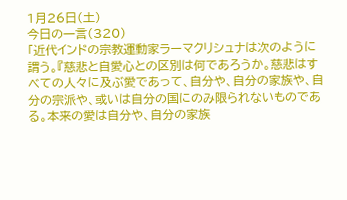1月26日(土)
今日の一言(320)
「近代インドの宗教運動家ラーマクリシュナは次のように謂う。『慈悲と自愛心との区別は何であろうか。慈悲はすべての人々に及ぶ愛であって、自分や、自分の家族や、自分の宗派や、或いは自分の国にのみ限られないものである。本来の愛は自分や、自分の家族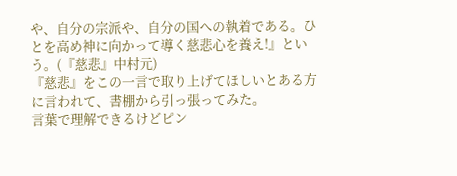や、自分の宗派や、自分の国への執着である。ひとを高め神に向かって導く慈悲心を養え!』という。(『慈悲』中村元)
『慈悲』をこの一言で取り上げてほしいとある方に言われて、書棚から引っ張ってみた。
言葉で理解できるけどピン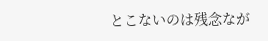とこないのは残念なが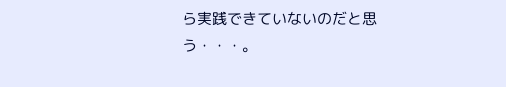ら実践できていないのだと思う・・・。